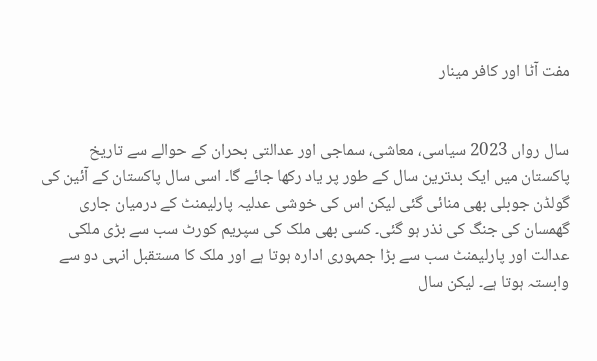مفت آٹا اور کافر مینار


سال رواں 2023 سیاسی، معاشی، سماجی اور عدالتی بحران کے حوالے سے تاریخ پاکستان میں ایک بدترین سال کے طور پر یاد رکھا جائے گا۔ اسی سال پاکستان کے آئین کی گولڈن جوبلی بھی منائی گئی لیکن اس کی خوشی عدلیہ پارلیمنٹ کے درمیان جاری گھمسان کی جنگ کی نذر ہو گئی۔ کسی بھی ملک کی سپریم کورٹ سب سے بڑی ملکی عدالت اور پارلیمنٹ سب سے بڑا جمہوری ادارہ ہوتا ہے اور ملک کا مستقبل انہی دو سے وابستہ ہوتا ہے۔ لیکن سال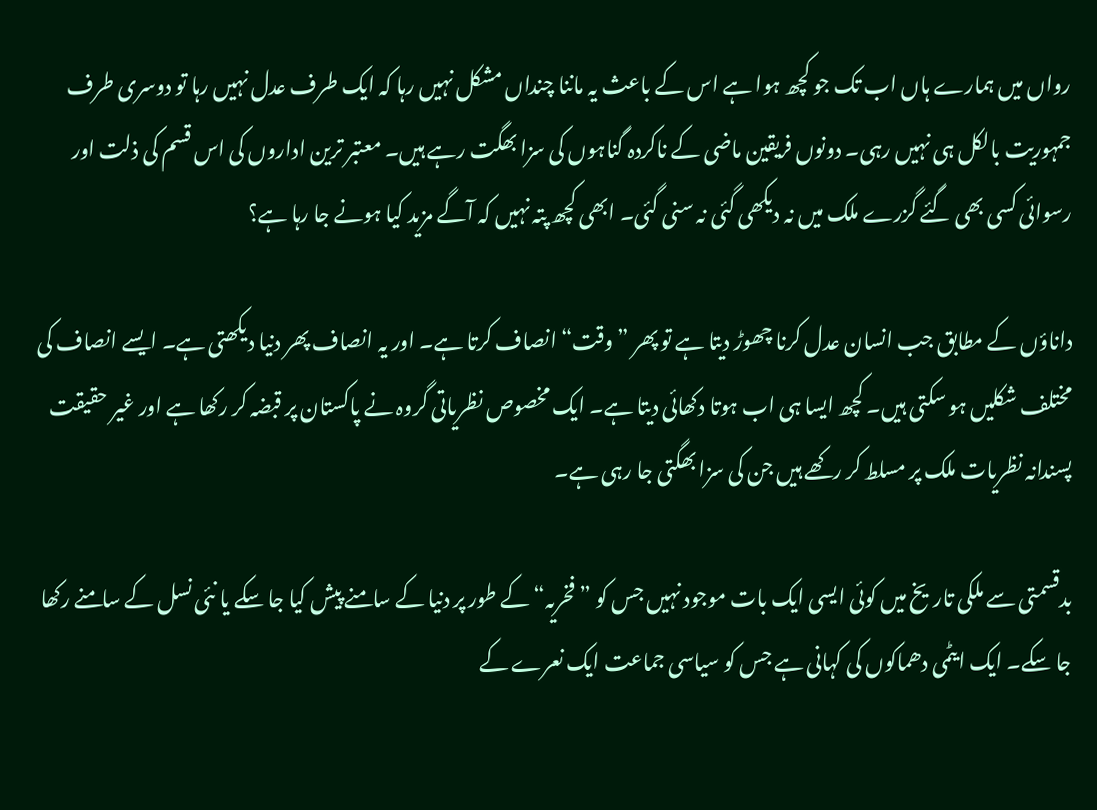رواں میں ہمارے ہاں اب تک جو کچھ ہوا ہے اس کے باعث یہ ماننا چنداں مشکل نہیں رہا کہ ایک طرف عدل نہیں رہا تو دوسری طرف جمہوریت بالکل ہی نہیں رہی۔ دونوں فریقین ماضی کے ناکردہ گناہوں کی سزا بھگت رہے ہیں۔ معتبر ترین اداروں کی اس قسم کی ذلت اور رسوائی کسی بھی گئے گزرے ملک میں نہ دیکھی گئی نہ سنی گئی۔ ابھی کچھ پتہ نہیں کہ آگے مزید کیا ہونے جا رہا ہے؟

داناؤں کے مطابق جب انسان عدل کرنا چھوڑ دیتا ہے تو پھر ”وقت“ انصاف کرتا ہے۔ اور یہ انصاف پھر دنیا دیکھتی ہے۔ ایسے انصاف کی مختلف شکلیں ہو سکتی ہیں۔ کچھ ایسا ہی اب ہوتا دکھائی دیتا ہے۔ ایک مخصوص نظریاتی گروہ نے پاکستان پر قبضہ کر رکھا ہے اور غیر حقیقت پسندانہ نظریات ملک پر مسلط کر رکھے ہیں جن کی سزا بھگتی جا رہی ہے۔

بدقسمتی سے ملکی تاریخ میں کوئی ایسی ایک بات موجود نہیں جس کو ”فخریہ“ کے طور پر دنیا کے سامنے پیش کیا جا سکے یا نئی نسل کے سامنے رکھا جا سکے۔ ایک ایٹمی دھماکوں کی کہانی ہے جس کو سیاسی جماعت ایک نعرے کے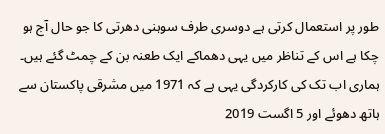طور پر استعمال کرتی ہے دوسری طرف سوہنی دھرتی کا جو حال آج ہو چکا ہے اس کے تناظر میں یہی دھماکے ایک طعنہ بن کے چمٹ گئے ہیں۔ ہماری اب تک کی کارکردگی یہی ہے کہ 1971 میں مشرقی پاکستان سے ہاتھ دھوئے اور 5 اگست 2019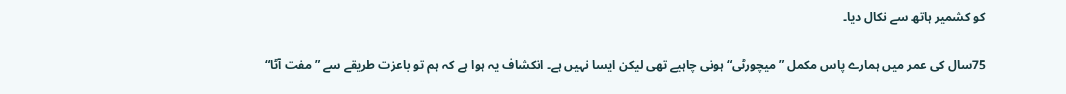کو کشمیر ہاتھ سے نکال دیا۔

75سال کی عمر میں ہمارے پاس مکمل ”میچورٹی“ ہونی چاہیے تھی لیکن ایسا نہیں ہے۔ انکشاف یہ ہوا ہے کہ ہم تو باعزت طریقے سے ”مفت آٹا“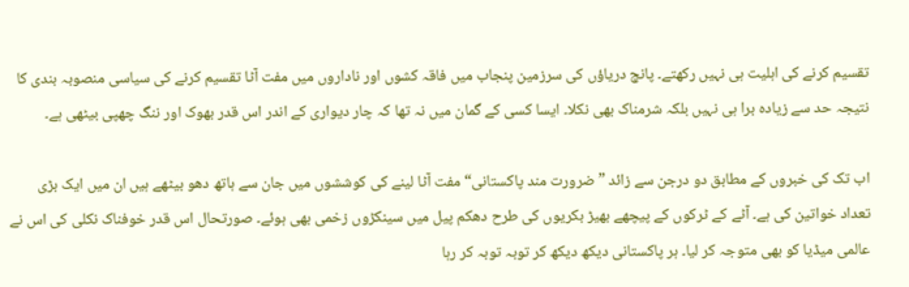تقسیم کرنے کی اہلیت ہی نہیں رکھتے۔ پانچ دریاؤں کی سرزمین پنجاب میں فاقہ کشوں اور ناداروں میں مفت آٹا تقسیم کرنے کی سیاسی منصوبہ بندی کا نتیجہ حد سے زیادہ برا ہی نہیں بلکہ شرمناک بھی نکلا۔ ایسا کسی کے گمان میں نہ تھا کہ چار دیواری کے اندر اس قدر بھوک اور ننگ چھپی بیٹھی ہے۔

اب تک کی خبروں کے مطابق دو درجن سے زائد ”ضرورت مند پاکستانی“ مفت آٹا لینے کی کوششوں میں جان سے ہاتھ دھو بیٹھے ہیں ان میں ایک بڑی تعداد خواتین کی ہے۔ آٹے کے ٹرکوں کے پیچھے بھیڑ بکریوں کی طرح دھکم پیل میں سینکڑوں زخمی بھی ہوئے۔ صورتحال اس قدر خوفناک نکلی کی اس نے عالمی میڈیا کو بھی متوجہ کر لیا۔ ہر پاکستانی دیکھ دیکھ کر توبہ توبہ کر رہا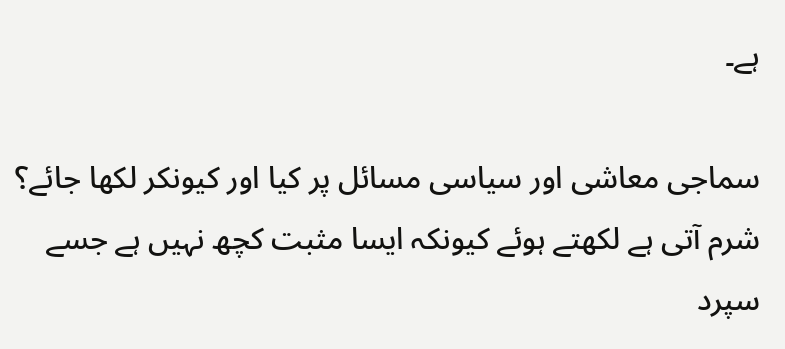ہے۔

سماجی معاشی اور سیاسی مسائل پر کیا اور کیونکر لکھا جائے؟ شرم آتی ہے لکھتے ہوئے کیونکہ ایسا مثبت کچھ نہیں ہے جسے سپرد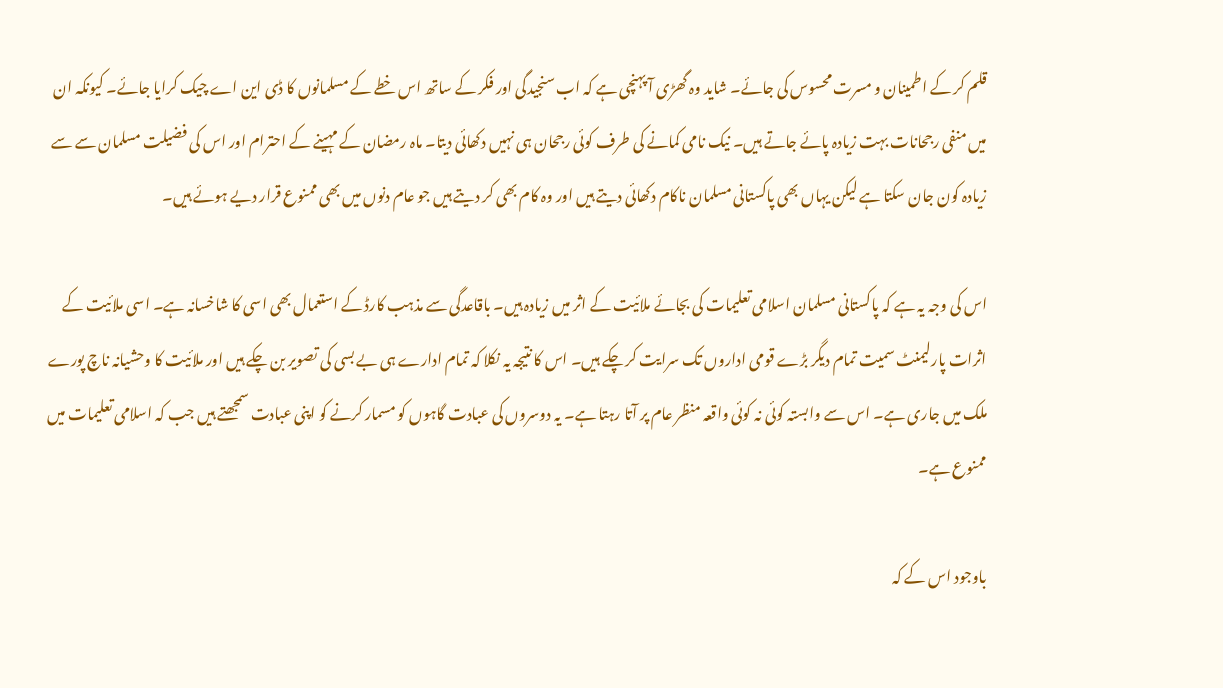قلم کر کے اطمینان و مسرت محسوس کی جائے۔ شاید وہ گھڑی آ پہنچی ہے کہ اب سنجیدگی اور فکر کے ساتھ اس خطے کے مسلمانوں کا ڈی این اے چیک کرایا جائے۔ کیونکہ ان میں منفی رجحانات بہت زیادہ پائے جاتے ہیں۔ نیک نامی کمانے کی طرف کوئی رجحان ہی نہیں دکھائی دیتا۔ ماہ رمضان کے مہینے کے احترام اور اس کی فضیلت مسلمان سے سے زیادہ کون جان سکتا ہے لیکن یہاں بھی پاکستانی مسلمان ناکام دکھائی دیتے ہیں اور وہ کام بھی کر دیتے ہیں جو عام دنوں میں بھی ممنوع قرار دیے ہوئے ہیں۔

اس کی وجہ یہ ہے کہ پاکستانی مسلمان اسلامی تعلیمات کی بجائے ملائیت کے اثر میں زیادہ ہیں۔ باقاعدگی سے مذہب کارڈ کے استعمال بھی اسی کا شاخسانہ ہے۔ اسی ملائیت کے اثرات پارلیمنٹ سمیت تمام دیگر بڑے قومی اداروں تک سرایت کر چکے ہیں۔ اس کا نتیجہ یہ نکلا کہ تمام ادارے ہی بے بسی کی تصویر بن چکے ہیں اور ملائیت کا وحشیانہ ناچ پورے ملک میں جاری ہے۔ اس سے وابستہ کوئی نہ کوئی واقعہ منظر عام پر آتا رہتا ہے۔ یہ دوسروں کی عبادت گاہوں کو مسمار کرنے کو اپنی عبادت سمجھتے ہیں جب کہ اسلامی تعلیمات میں ممنوع ہے۔

باوجود اس کے کہ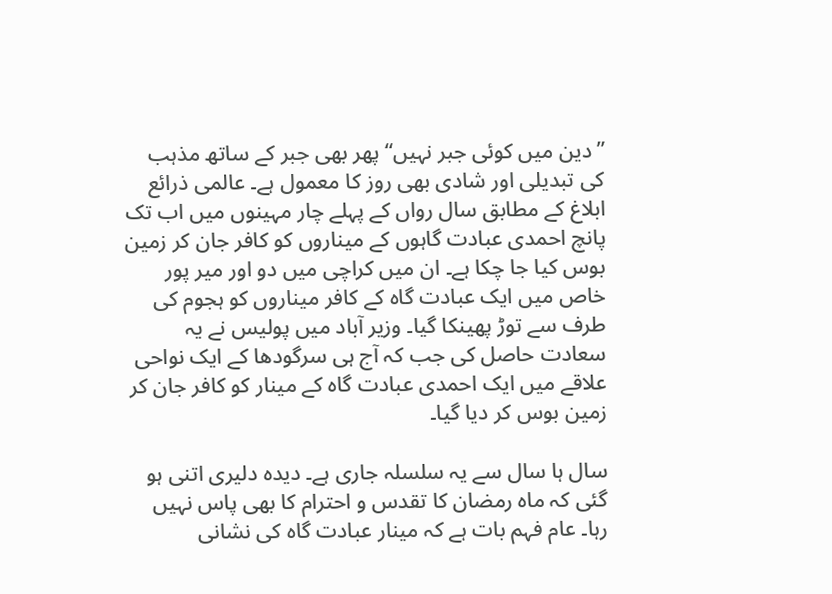”دین میں کوئی جبر نہیں“ پھر بھی جبر کے ساتھ مذہب کی تبدیلی اور شادی بھی روز کا معمول ہے۔ عالمی ذرائع ابلاغ کے مطابق سال رواں کے پہلے چار مہینوں میں اب تک پانچ احمدی عبادت گاہوں کے میناروں کو کافر جان کر زمین بوس کیا جا چکا ہے۔ ان میں کراچی میں دو اور میر پور خاص میں ایک عبادت گاہ کے کافر میناروں کو ہجوم کی طرف سے توڑ پھینکا گیا۔ وزیر آباد میں پولیس نے یہ سعادت حاصل کی جب کہ آج ہی سرگودھا کے ایک نواحی علاقے میں ایک احمدی عبادت گاہ کے مینار کو کافر جان کر زمین بوس کر دیا گیا۔

سال ہا سال سے یہ سلسلہ جاری ہے۔ دیدہ دلیری اتنی ہو گئی کہ ماہ رمضان کا تقدس و احترام کا بھی پاس نہیں رہا۔ عام فہم بات ہے کہ مینار عبادت گاہ کی نشانی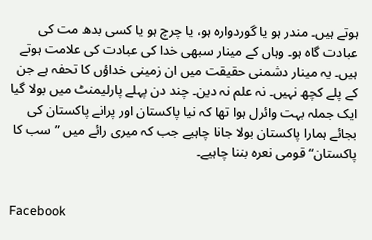ہوتے ہیں۔ مندر ہو یا گوردوارہ ہو، یا چرچ ہو یا کسی بدھ مت کی عبادت گاہ ہو۔ وہاں کے مینار سبھی خدا کی عبادت کی علامت ہوتے ہیں۔ یہ مینار دشمنی حقیقت میں ان زمینی خداؤں کا تحفہ ہے جن کے پلے کچھ نہیں۔ نہ علم نہ دین۔ چند دن پہلے پارلیمنٹ میں بولا گیا ایک جملہ بہت وائرل ہوا تھا کہ نیا پاکستان اور پرانے پاکستان کی بجائے ہمارا پاکستان بولا جانا چاہیے جب کہ میری رائے میں ”سب کا پاکستان“ قومی نعرہ بننا چاہیے۔


Facebook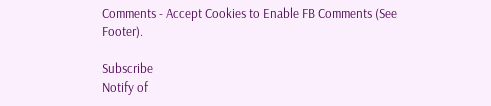Comments - Accept Cookies to Enable FB Comments (See Footer).

Subscribe
Notify of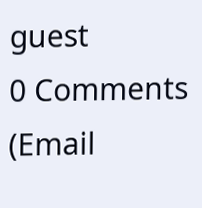guest
0 Comments (Email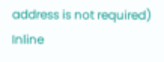address is not required)
Inline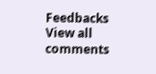Feedbacks
View all comments